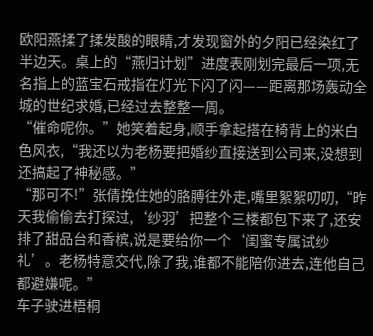欧阳燕揉了揉发酸的眼睛,才发现窗外的夕阳已经染红了半边天。桌上的“燕归计划”进度表刚划完最后一项,无名指上的蓝宝石戒指在灯光下闪了闪——距离那场轰动全城的世纪求婚,已经过去整整一周。
“催命呢你。”她笑着起身,顺手拿起搭在椅背上的米白色风衣,“我还以为老杨要把婚纱直接送到公司来,没想到还搞起了神秘感。”
“那可不!”张倩挽住她的胳膊往外走,嘴里絮絮叨叨,“昨天我偷偷去打探过,‘纱羽’把整个三楼都包下来了,还安排了甜品台和香槟,说是要给你一个‘闺蜜专属试纱礼’。老杨特意交代,除了我,谁都不能陪你进去,连他自己都避嫌呢。”
车子驶进梧桐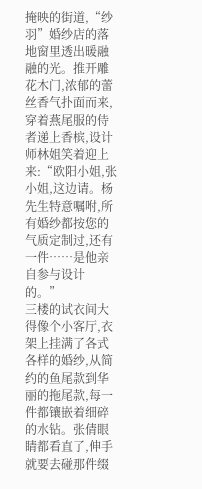掩映的街道,“纱羽”婚纱店的落地窗里透出暖融融的光。推开雕花木门,浓郁的蕾丝香气扑面而来,穿着燕尾服的侍者递上香槟,设计师林姐笑着迎上来:“欧阳小姐,张小姐,这边请。杨先生特意嘱咐,所有婚纱都按您的气质定制过,还有一件……是他亲自参与设计的。”
三楼的试衣间大得像个小客厅,衣架上挂满了各式各样的婚纱,从简约的鱼尾款到华丽的拖尾款,每一件都镶嵌着细碎的水钻。张倩眼睛都看直了,伸手就要去碰那件缀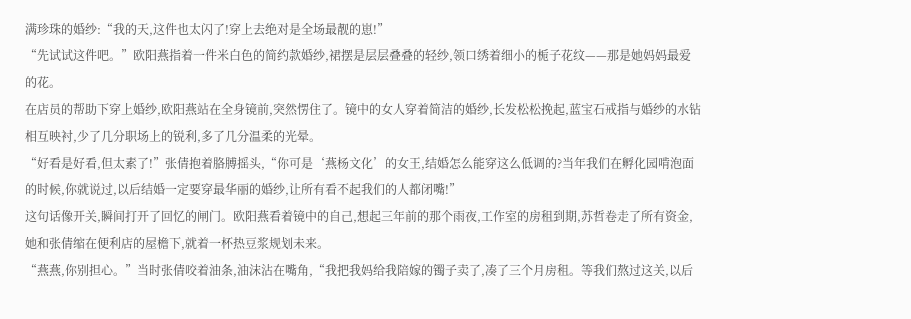满珍珠的婚纱:“我的天,这件也太闪了!穿上去绝对是全场最靓的崽!”
“先试试这件吧。”欧阳燕指着一件米白色的简约款婚纱,裙摆是层层叠叠的轻纱,领口绣着细小的栀子花纹——那是她妈妈最爱的花。
在店员的帮助下穿上婚纱,欧阳燕站在全身镜前,突然愣住了。镜中的女人穿着简洁的婚纱,长发松松挽起,蓝宝石戒指与婚纱的水钻相互映衬,少了几分职场上的锐利,多了几分温柔的光晕。
“好看是好看,但太素了!”张倩抱着胳膊摇头,“你可是‘燕杨文化’的女王,结婚怎么能穿这么低调的?当年我们在孵化园啃泡面的时候,你就说过,以后结婚一定要穿最华丽的婚纱,让所有看不起我们的人都闭嘴!”
这句话像开关,瞬间打开了回忆的闸门。欧阳燕看着镜中的自己,想起三年前的那个雨夜,工作室的房租到期,苏哲卷走了所有资金,她和张倩缩在便利店的屋檐下,就着一杯热豆浆规划未来。
“燕燕,你别担心。”当时张倩咬着油条,油沫沾在嘴角,“我把我妈给我陪嫁的镯子卖了,凑了三个月房租。等我们熬过这关,以后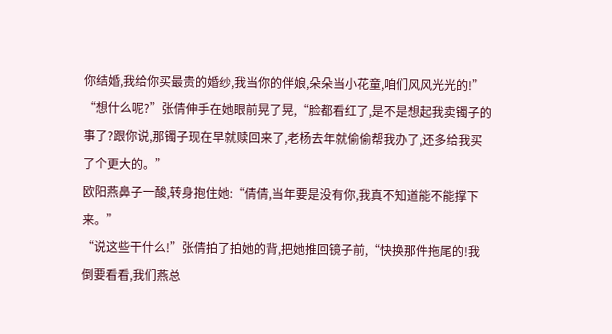你结婚,我给你买最贵的婚纱,我当你的伴娘,朵朵当小花童,咱们风风光光的!”
“想什么呢?”张倩伸手在她眼前晃了晃,“脸都看红了,是不是想起我卖镯子的事了?跟你说,那镯子现在早就赎回来了,老杨去年就偷偷帮我办了,还多给我买了个更大的。”
欧阳燕鼻子一酸,转身抱住她:“倩倩,当年要是没有你,我真不知道能不能撑下来。”
“说这些干什么!”张倩拍了拍她的背,把她推回镜子前,“快换那件拖尾的!我倒要看看,我们燕总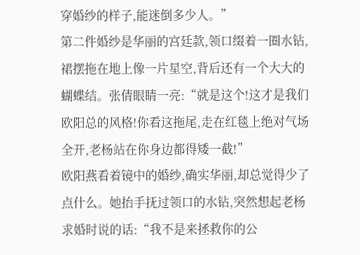穿婚纱的样子,能迷倒多少人。”
第二件婚纱是华丽的宫廷款,领口缀着一圈水钻,裙摆拖在地上像一片星空,背后还有一个大大的蝴蝶结。张倩眼睛一亮:“就是这个!这才是我们欧阳总的风格!你看这拖尾,走在红毯上绝对气场全开,老杨站在你身边都得矮一截!”
欧阳燕看着镜中的婚纱,确实华丽,却总觉得少了点什么。她抬手抚过领口的水钻,突然想起老杨求婚时说的话:“我不是来拯救你的公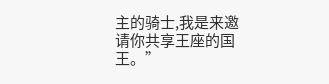主的骑士,我是来邀请你共享王座的国王。”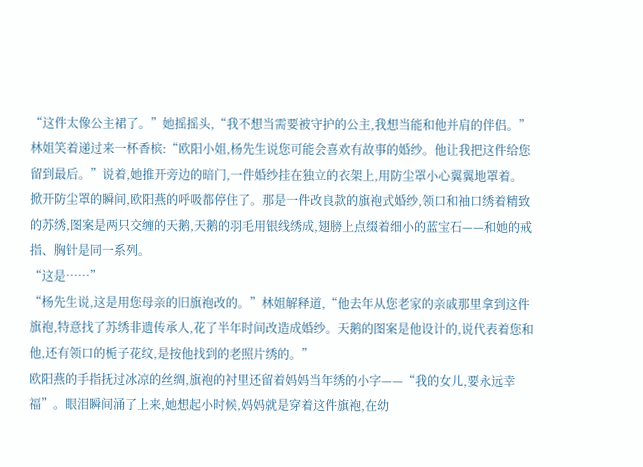“这件太像公主裙了。”她摇摇头,“我不想当需要被守护的公主,我想当能和他并肩的伴侣。”
林姐笑着递过来一杯香槟:“欧阳小姐,杨先生说您可能会喜欢有故事的婚纱。他让我把这件给您留到最后。”说着,她推开旁边的暗门,一件婚纱挂在独立的衣架上,用防尘罩小心翼翼地罩着。
掀开防尘罩的瞬间,欧阳燕的呼吸都停住了。那是一件改良款的旗袍式婚纱,领口和袖口绣着精致的苏绣,图案是两只交缠的天鹅,天鹅的羽毛用银线绣成,翅膀上点缀着细小的蓝宝石——和她的戒指、胸针是同一系列。
“这是……”
“杨先生说,这是用您母亲的旧旗袍改的。”林姐解释道,“他去年从您老家的亲戚那里拿到这件旗袍,特意找了苏绣非遗传承人,花了半年时间改造成婚纱。天鹅的图案是他设计的,说代表着您和他,还有领口的栀子花纹,是按他找到的老照片绣的。”
欧阳燕的手指抚过冰凉的丝绸,旗袍的衬里还留着妈妈当年绣的小字——“我的女儿,要永远幸福”。眼泪瞬间涌了上来,她想起小时候,妈妈就是穿着这件旗袍,在幼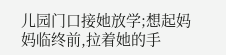儿园门口接她放学;想起妈妈临终前,拉着她的手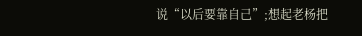说“以后要靠自己”;想起老杨把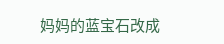妈妈的蓝宝石改成